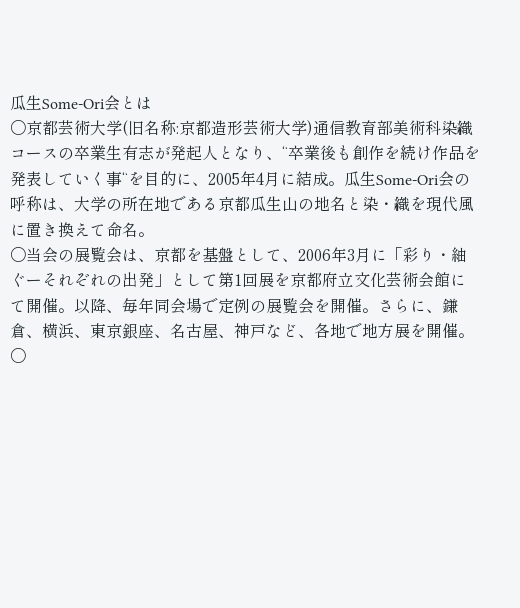瓜生Some-Ori会とは
〇京都芸術大学(旧名称:京都造形芸術大学)通信教育部美術科染織コースの卒業生有志が発起人となり、“卒業後も創作を続け作品を発表していく事“を目的に、2005年4月に結成。瓜生Some-Ori会の呼称は、大学の所在地である京都瓜生山の地名と染・織を現代風に置き換えて命名。
〇当会の展覧会は、京都を基盤として、2006年3月に「彩り・紬ぐーそれぞれの出発」として第1回展を京都府立文化芸術会館にて開催。以降、毎年同会場で定例の展覧会を開催。さらに、鎌倉、横浜、東京銀座、名古屋、神戸など、各地で地方展を開催。
〇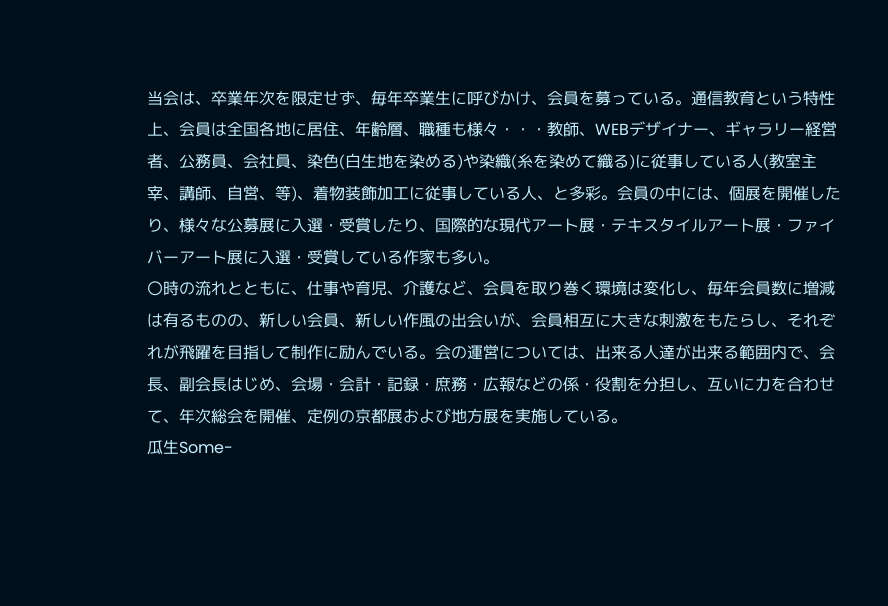当会は、卒業年次を限定せず、毎年卒業生に呼びかけ、会員を募っている。通信教育という特性上、会員は全国各地に居住、年齢層、職種も様々・・・教師、WEBデザイナー、ギャラリー経営者、公務員、会社員、染色(白生地を染める)や染織(糸を染めて織る)に従事している人(教室主宰、講師、自営、等)、着物装飾加工に従事している人、と多彩。会員の中には、個展を開催したり、様々な公募展に入選・受賞したり、国際的な現代アート展・テキスタイルアート展・ファイバーアート展に入選・受賞している作家も多い。
〇時の流れとともに、仕事や育児、介護など、会員を取り巻く環境は変化し、毎年会員数に増減は有るものの、新しい会員、新しい作風の出会いが、会員相互に大きな刺激をもたらし、それぞれが飛躍を目指して制作に励んでいる。会の運営については、出来る人達が出来る範囲内で、会長、副会長はじめ、会場・会計・記録・庶務・広報などの係・役割を分担し、互いに力を合わせて、年次総会を開催、定例の京都展および地方展を実施している。
瓜生Some-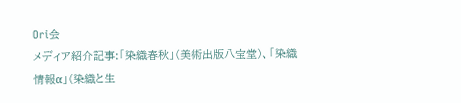Ori会
メディア紹介記事:「染織春秋」(美術出版八宝堂)、「染織情報α」(染織と生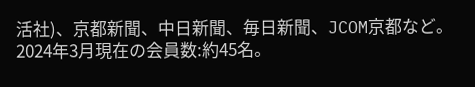活社)、京都新聞、中日新聞、毎日新聞、JCOM京都など。
2024年3月現在の会員数:約45名。